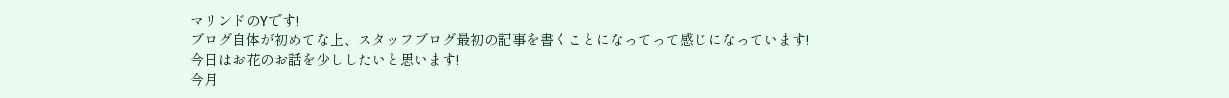マリンドのYです!
ブログ自体が初めてな上、スタッフブログ最初の記事を書くことになってって感じになっています!
今日はお花のお話を少ししたいと思います!
今月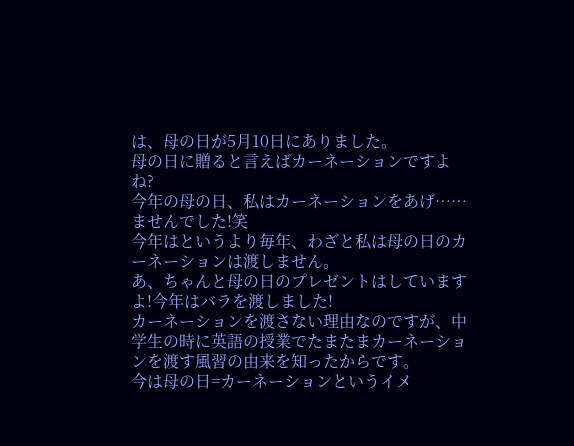は、母の日が5月10日にありました。
母の日に贈ると言えばカーネーションですよね?
今年の母の日、私はカーネーションをあげ……ませんでした!笑
今年はというより毎年、わざと私は母の日のカーネーションは渡しません。
あ、ちゃんと母の日のプレゼントはしていますよ!今年はバラを渡しました!
カーネーションを渡さない理由なのですが、中学生の時に英語の授業でたまたまカーネーションを渡す風習の由来を知ったからです。
今は母の日=カーネーションというイメ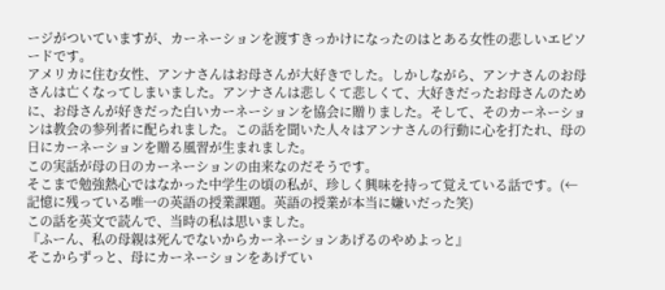ージがついていますが、カーネーションを渡すきっかけになったのはとある女性の悲しいエピソードです。
アメリカに住む女性、アンナさんはお母さんが大好きでした。しかしながら、アンナさんのお母さんは亡くなってしまいました。アンナさんは悲しくて悲しくて、大好きだったお母さんのために、お母さんが好きだった白いカーネーションを協会に贈りました。そして、そのカーネーションは教会の参列者に配られました。この話を聞いた人々はアンナさんの行動に心を打たれ、母の日にカーネーションを贈る風習が生まれました。
この実話が母の日のカーネーションの由来なのだそうです。
そこまで勉強熱心ではなかった中学生の頃の私が、珍しく興味を持って覚えている話です。(←記憶に残っている唯一の英語の授業課題。英語の授業が本当に嫌いだった笑)
この話を英文で読んで、当時の私は思いました。
『ふーん、私の母親は死んでないからカーネーションあげるのやめよっと』
そこからずっと、母にカーネーションをあげてい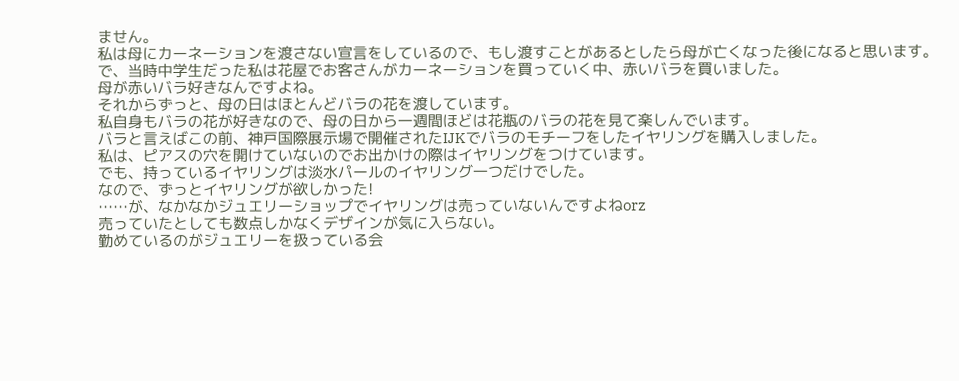ません。
私は母にカーネーションを渡さない宣言をしているので、もし渡すことがあるとしたら母が亡くなった後になると思います。
で、当時中学生だった私は花屋でお客さんがカーネーションを買っていく中、赤いバラを買いました。
母が赤いバラ好きなんですよね。
それからずっと、母の日はほとんどバラの花を渡しています。
私自身もバラの花が好きなので、母の日から一週間ほどは花瓶のバラの花を見て楽しんでいます。
バラと言えばこの前、神戸国際展示場で開催されたIJKでバラのモチーフをしたイヤリングを購入しました。
私は、ピアスの穴を開けていないのでお出かけの際はイヤリングをつけています。
でも、持っているイヤリングは淡水パールのイヤリング一つだけでした。
なので、ずっとイヤリングが欲しかった!
……が、なかなかジュエリーショップでイヤリングは売っていないんですよねorz
売っていたとしても数点しかなくデザインが気に入らない。
勤めているのがジュエリーを扱っている会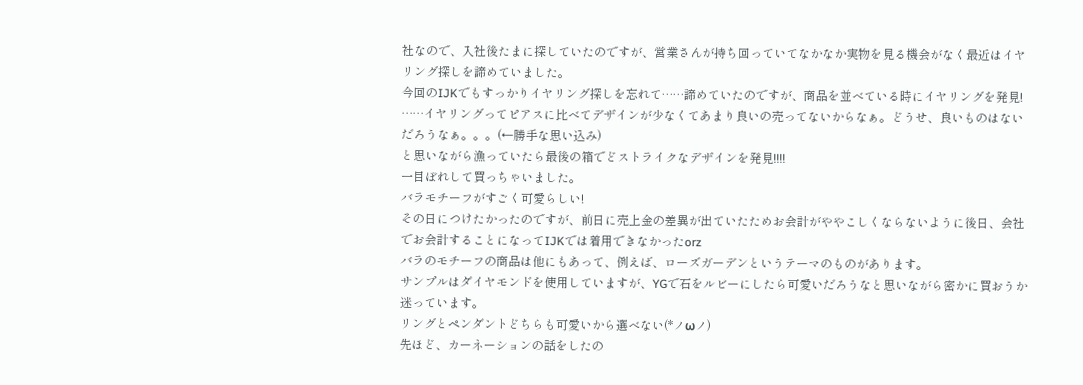社なので、入社後たまに探していたのですが、営業さんが持ち回っていてなかなか実物を見る機会がなく最近はイヤリング探しを諦めていました。
今回のIJKでもすっかりイヤリング探しを忘れて……諦めていたのですが、商品を並べている時にイヤリングを発見!
……イヤリングってピアスに比べてデザインが少なくてあまり良いの売ってないからなぁ。どうせ、良いものはないだろうなぁ。。。(←勝手な思い込み)
と思いながら漁っていたら最後の箱でどストライクなデザインを発見!!!!
一目ぼれして買っちゃいました。
バラモチーフがすごく可愛らしい!
その日につけたかったのですが、前日に売上金の差異が出ていたためお会計がややこしくならないように後日、会社でお会計することになってIJKでは着用できなかったorz
バラのモチーフの商品は他にもあって、例えば、ローズガーデンというテーマのものがあります。
サンプルはダイヤモンドを使用していますが、YGで石をルビーにしたら可愛いだろうなと思いながら密かに買おうか迷っています。
リングとペンダントどちらも可愛いから選べない(*ノωノ)
先ほど、カーネーションの話をしたの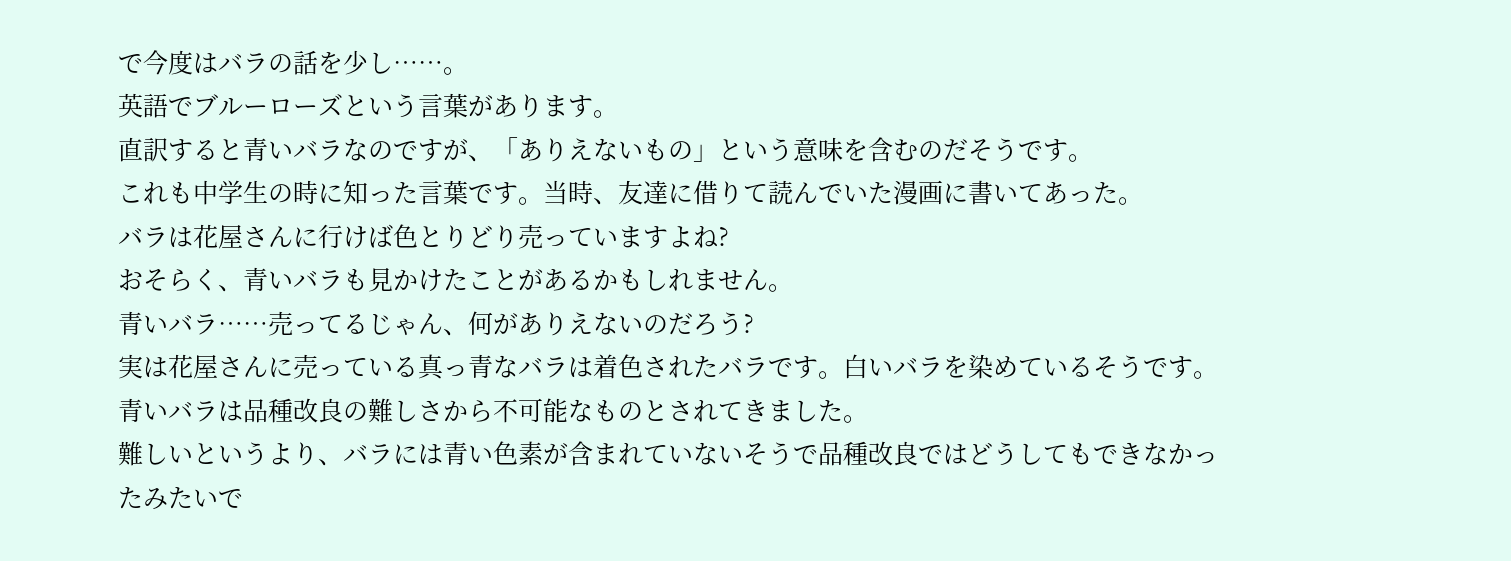で今度はバラの話を少し……。
英語でブルーローズという言葉があります。
直訳すると青いバラなのですが、「ありえないもの」という意味を含むのだそうです。
これも中学生の時に知った言葉です。当時、友達に借りて読んでいた漫画に書いてあった。
バラは花屋さんに行けば色とりどり売っていますよね?
おそらく、青いバラも見かけたことがあるかもしれません。
青いバラ……売ってるじゃん、何がありえないのだろう?
実は花屋さんに売っている真っ青なバラは着色されたバラです。白いバラを染めているそうです。
青いバラは品種改良の難しさから不可能なものとされてきました。
難しいというより、バラには青い色素が含まれていないそうで品種改良ではどうしてもできなかったみたいで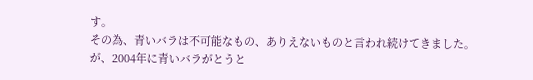す。
その為、青いバラは不可能なもの、ありえないものと言われ続けてきました。
が、2004年に青いバラがとうと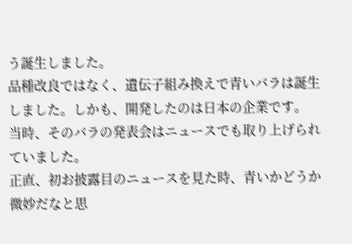う誕生しました。
品種改良ではなく、遺伝子組み換えで青いバラは誕生しました。しかも、開発したのは日本の企業です。
当時、そのバラの発表会はニュースでも取り上げられていました。
正直、初お披露目のニュースを見た時、青いかどうか微妙だなと思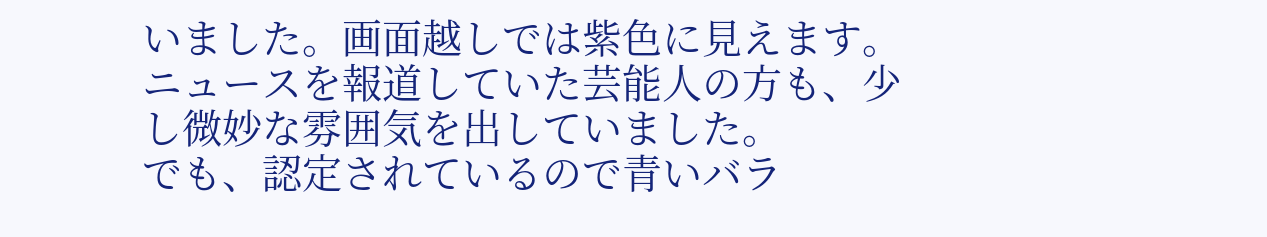いました。画面越しでは紫色に見えます。
ニュースを報道していた芸能人の方も、少し微妙な雰囲気を出していました。
でも、認定されているので青いバラ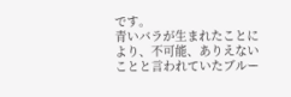です。
青いバラが生まれたことにより、不可能、ありえないことと言われていたブルー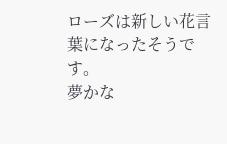ローズは新しい花言葉になったそうです。
夢かな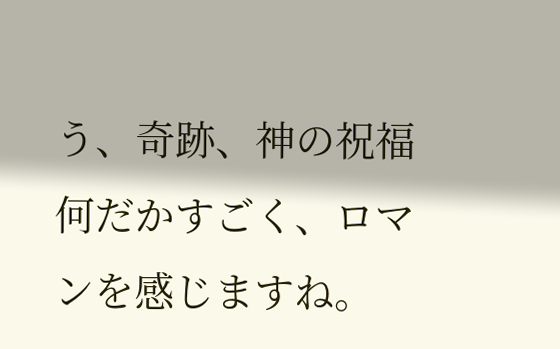う、奇跡、神の祝福
何だかすごく、ロマンを感じますね。